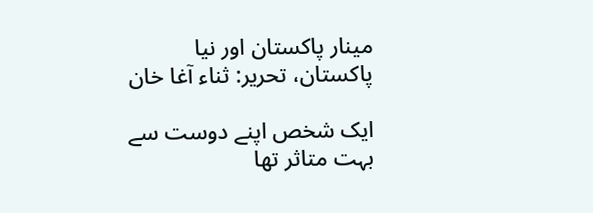مینار پاکستان اور نیا پاکستان، تحریر: ثناء آغا خان

ایک شخص اپنے دوست سے بہت متاثر تھا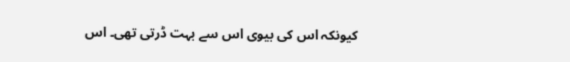کیونکہ اس کی بیوی اس سے بہت ڈرتی تھی۔ اس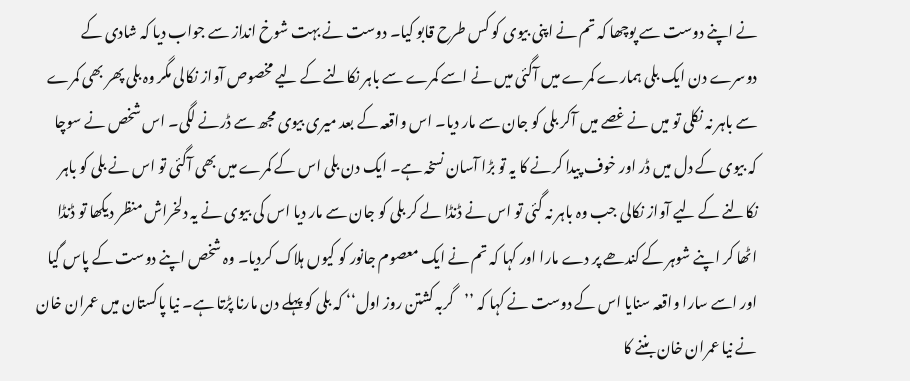نے اپنے دوست سے پوچھا کہ تم نے اپنی بیوی کو کس طرح قابو کیا۔ دوست نے بہت شوخ انداز سے جواب دیا کہ شادی کے دوسرے دن ایک بلی ہمارے کمرے میں آگئی میں نے اسے کمرے سے باہر نکالنے کے لیے مخصوص آواز نکالی مگر وہ بلی پھر بھی کمرے سے باہر نہ نکلی تو میں نے غصے میں آکر بلی کو جان سے مار دیا۔ اس واقعہ کے بعد میری بیوی مجھ سے ڈرنے لگی۔ اس شخص نے سوچا کہ بیوی کے دل میں ڈر اور خوف پیدا کرنے کا یہ تو بڑا آسان نسخہ ہے۔ ایک دن بلی اس کے کمرے میں بھی آگئی تو اس نے بلی کو باہر نکالنے کے لیے آواز نکالی جب وہ باہر نہ گئی تو اس نے ڈنڈا لے کر بلی کو جان سے مار دیا اس کی بیوی نے یہ دلخراش منظر دیکھا تو ڈنڈا اٹھا کر اپنے شوہر کے کندھے پر دے مارا اور کہا کہ تم نے ایک معصوم جانور کو کیوں ہلاک کردیا۔ وہ شخص اپنے دوست کے پاس گیا اور اسے سارا واقعہ سنایا اس کے دوست نے کہا کہ ’’گربہ کشتن روز اول‘‘ کہ بلی کو پہلے دن مارنا پڑتا ہے۔ نیا پاکستان میں عمران خان نے نیا عمران خان بننے کا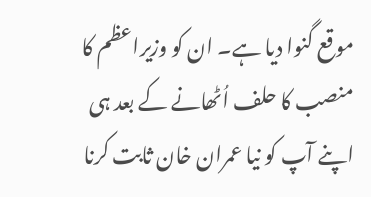موقع گنوا دیا ہے۔ ان کو وزیراعظم کا منصب کا حلف اُٹھانے کے بعد ہی اپنے آپ کو نیا عمران خان ثابت کرنا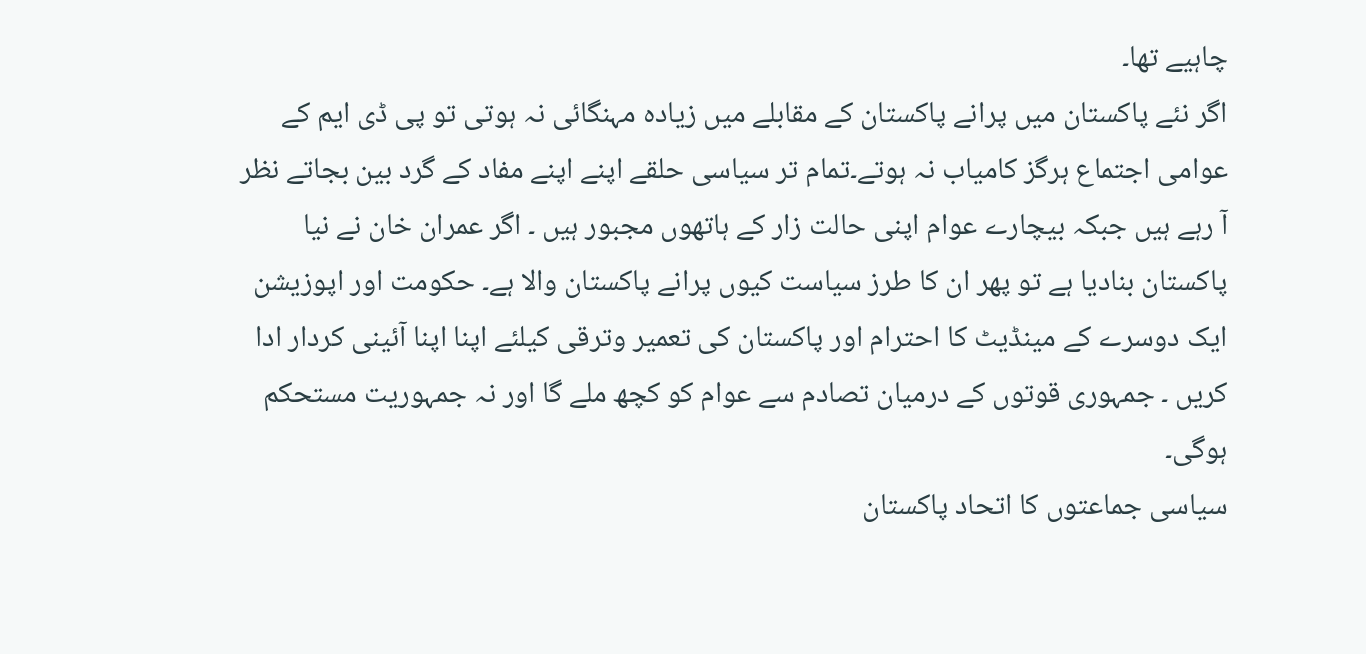چاہیے تھا۔
اگر نئے پاکستان میں پرانے پاکستان کے مقابلے میں زیادہ مہنگائی نہ ہوتی تو پی ڈی ایم کے عوامی اجتماع ہرگز کامیاب نہ ہوتے۔تمام تر سیاسی حلقے اپنے اپنے مفاد کے گرد بین بجاتے نظر آ رہے ہیں جبکہ بیچارے عوام اپنی حالت زار کے ہاتھوں مجبور ہیں ۔ اگر عمران خان نے نیا پاکستان بنادیا ہے تو پھر ان کا طرز سیاست کیوں پرانے پاکستان والا ہے۔ حکومت اور اپوزیشن ایک دوسرے کے مینڈیٹ کا احترام اور پاکستان کی تعمیر وترقی کیلئے اپنا اپنا آئینی کردار ادا کریں ۔ جمہوری قوتوں کے درمیان تصادم سے عوام کو کچھ ملے گا اور نہ جمہوریت مستحکم ہوگی۔
سیاسی جماعتوں کا اتحاد پاکستان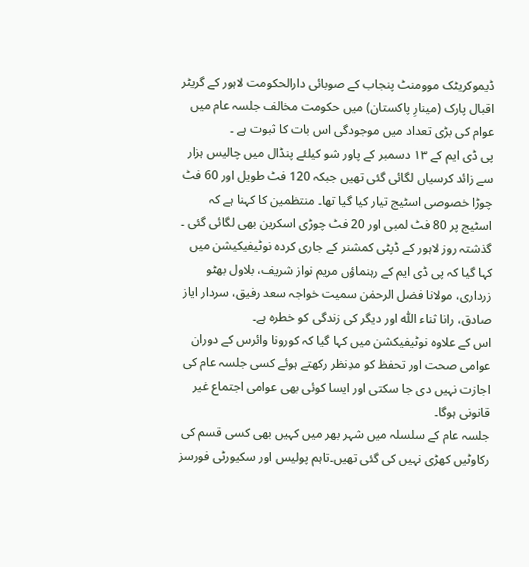ڈیموکریٹک موومنٹ پنجاب کے صوبائی دارالحکومت لاہور کے گریٹر اقبال پارک (مینارِ پاکستان) میں حکومت مخالف جلسہ عام میں عوام کی بڑی تعداد میں موجودگی اس بات کا ثبوت ہے ۔
پی ڈی ایم کے ۱۳ دسمبر کے پاور شو کیلئے پنڈال میں چالیس ہزار سے زائد کرسیاں لگائی گئی تھیں جبکہ 120 فٹ طویل اور 60 فٹ چوڑا خصوصی اسٹیج تیار کیا گیا تھا۔ منتظمین کا کہنا ہے کہ اسٹیج پر 80 فٹ لمبی اور 20 فٹ چوڑی اسکرین بھی لگائی گئی ۔
گذشتہ روز لاہور کے ڈپٹی کمشنر کے جاری کردہ نوٹیفیکیشن میں کہا گیا کہ پی ڈی ایم کے رہنماؤں مریم نواز شریف، بلاول بھٹو زرداری، مولانا فضل الرحمٰن سمیت خواجہ سعد رفیق، سردار ایاز صادق، رانا ثناء اللّٰہ اور دیگر کی زندگی کو خطرہ ہے۔
اس کے علاوہ نوٹیفیکشن میں کہا گیا کہ کورونا وائرس کے دوران عوامی صحت اور تحفظ کو مدِنظر رکھتے ہوئے کسی جلسہ عام کی اجازت نہیں دی جا سکتی اور ایسا کوئی بھی عوامی اجتماع غیر قانونی ہوگا۔
جلسہ عام کے سلسلہ میں شہر بھر میں کہیں بھی کسی قسم کی رکاوٹیں کھڑی نہیں کی گئی تھیں۔تاہم پولیس اور سکیورٹی فورسز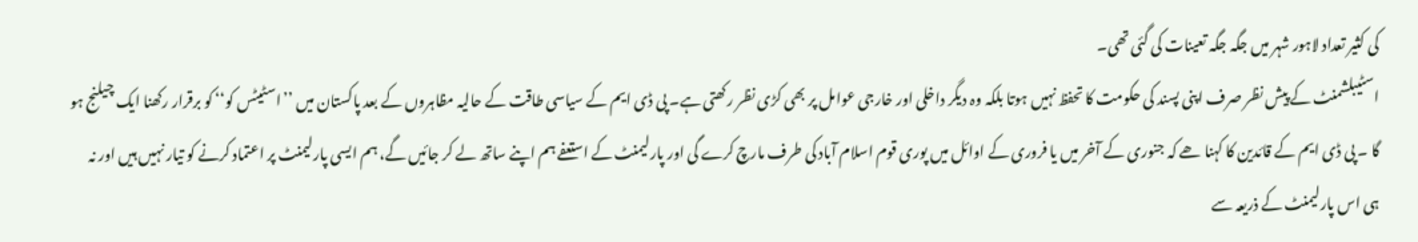کی کثیر تعداد لاہور شہر میں جگہ جگہ تعینات کی گئی تھی۔
اسٹیبلشمنٹ کے پیش نظر صرف اپنی پسند کی حکومت کا تحفظ نہیں ہوتا بلکہ وہ دیگر داخلی اور خارجی عوامل پر بھی کڑی نظر رکھتی ہے۔ پی ڈی ایم کے سیاسی طاقت کے حالیہ مظاہروں کے بعد پاکستان میں ’’اسٹیٹس کو‘‘ کو برقرار رکھنا ایک چیلنج ہو گا ۔ پی ڈی ایم کے قائدین کا کہنا ھے کہ جنوری کے آخر میں یا فروری کے اوائل میں پوری قوم اسلام آباد کی طرف مارچ کرے گی اور پارلیمنٹ کے استعفے ہم اپنے ساتھ لے کر جائیں گے، ہم ایسی پارلیمنٹ پر اعتماد کرنے کو تیار نہیں ہیں اور نہ ہی اس پارلیمنٹ کے ذریعہ سے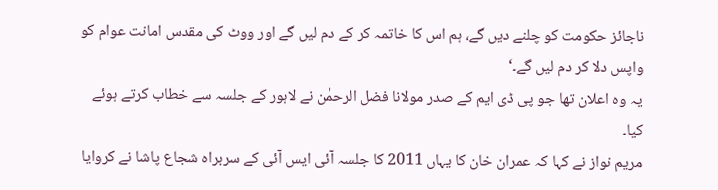ناجائز حکومت کو چلنے دیں گے، ہم اس کا خاتمہ کر کے دم لیں گے اور ووٹ کی مقدس امانت عوام کو واپس دلا کر دم لیں گے۔‘
یہ وہ اعلان تھا جو پی ڈی ایم کے صدر مولانا فضل الرحمٰن نے لاہور کے جلسہ سے خطاب کرتے ہوئے کیا۔
مریم نواز نے کہا کہ عمران خان کا یہاں 2011 کا جلسہ آئی ایس آئی کے سربراہ شجاع پاشا نے کروایا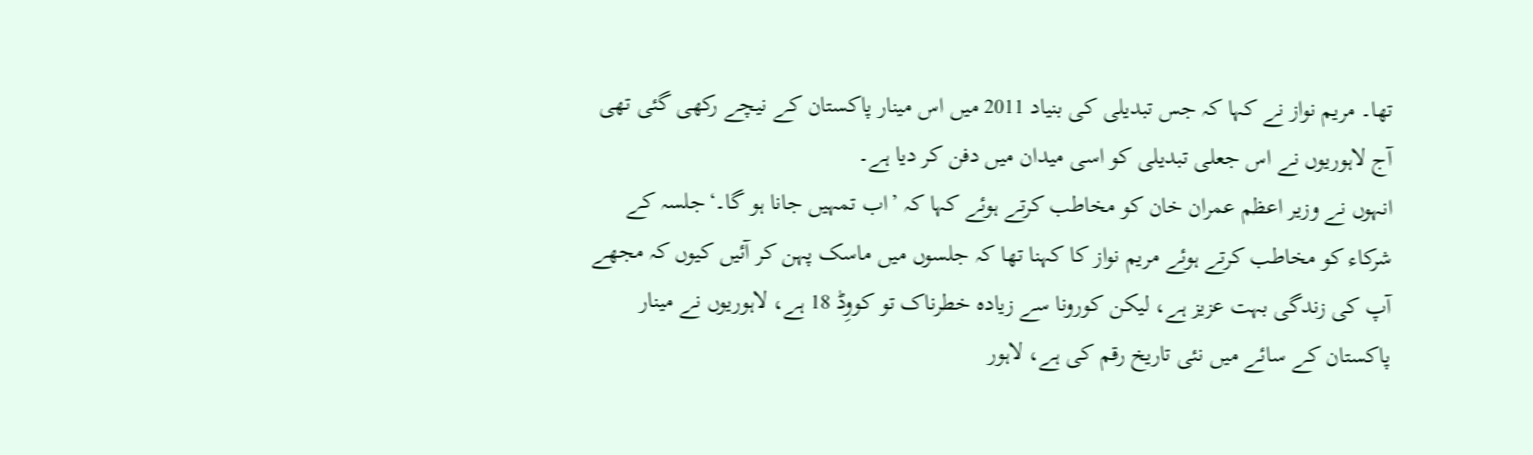تھا۔ مریم نواز نے کہا کہ جس تبدیلی کی بنیاد 2011 میں اس مینار پاکستان کے نیچے رکھی گئی تھی آج لاہوریوں نے اس جعلی تبدیلی کو اسی میدان میں دفن کر دیا ہے۔
انہوں نے وزیر اعظم عمران خان کو مخاطب کرتے ہوئے کہا کہ ’اب تمہیں جانا ہو گا۔‘جلسہ کے شرکاء کو مخاطب کرتے ہوئے مریم نواز کا کہنا تھا کہ جلسوں میں ماسک پہن کر آئیں کیوں کہ مجھے آپ کی زندگی بہت عزیز ہے، لیکن کورونا سے زیادہ خطرناک تو کووِڈ 18 ہے، لاہوریوں نے مینار پاکستان کے سائے میں نئی تاریخ رقم کی ہے، لاہور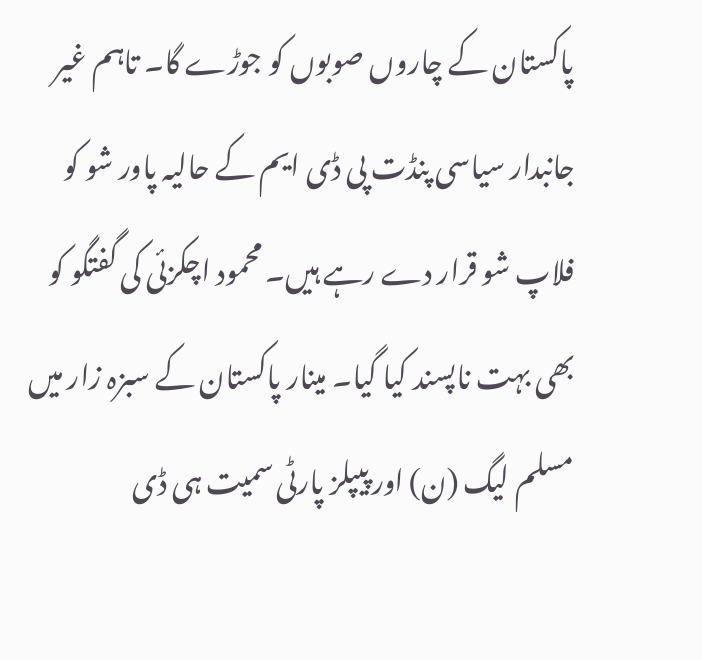پاکستان کے چاروں صوبوں کو جوڑے گا۔ تاہم غیر جانبدار سیاسی پنڈت پی ڈی ایم کے حالیہ پاور شو کو فلاپ شو قرار دے رہے ہیں۔ محمود اچکزئی کی گفتگو کو بھی بہت ناپسند کیا گیا۔ مینار پاکستان کے سبزہ زار میں مسلم لیگ (ن) اور پیپلز پارٹی سمیت ہی ڈی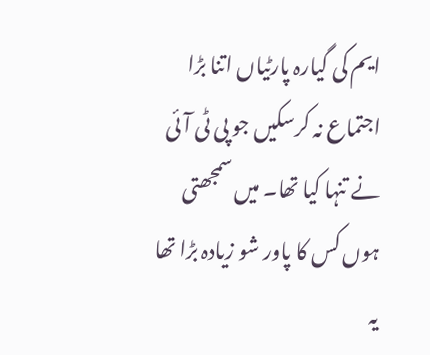ایم کی گیارہ پارٹیاں اتنا بڑا اجتماع نہ کرسکیں جو پی ٹی آئی نے تنہا کیا تھا۔ میں سمجھتی ہوں کس کا پاور شو زیادہ بڑا تھا یہ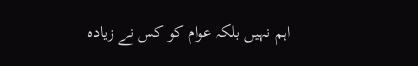اہم نہیں بلکہ عوام کو کس نے زیادہ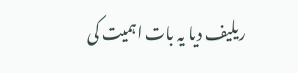ریلیف دیا یہ بات اہمیت کی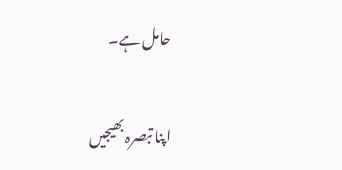حامل ہے۔

اپنا تبصرہ بھیجیں